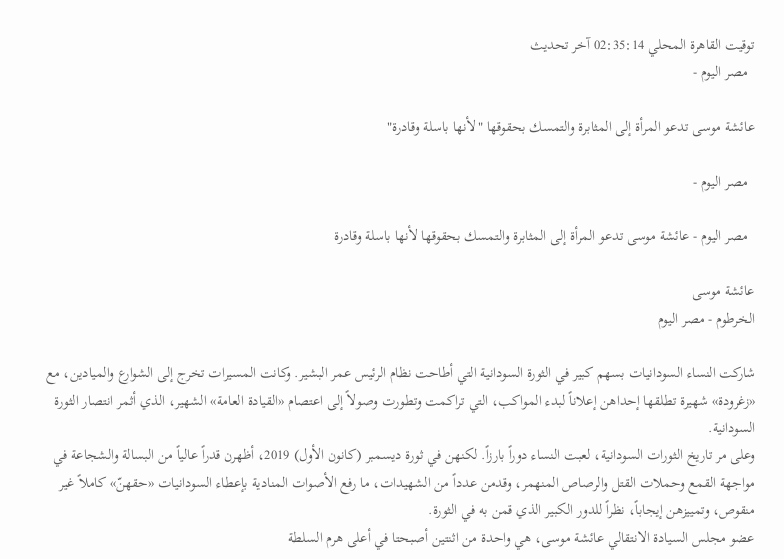توقيت القاهرة المحلي 02:35:14 آخر تحديث
  مصر اليوم -

عائشة موسى تدعو المرأة إلى المثابرة والتمسك بحقوقها "لأنها باسلة وقادرة"

  مصر اليوم -

  مصر اليوم - عائشة موسى تدعو المرأة إلى المثابرة والتمسك بحقوقها لأنها باسلة وقادرة

عائشة موسى
الخرطوم - مصر اليوم

شاركت النساء السودانيات بسهم كبير في الثورة السودانية التي أطاحت نظام الرئيس عمر البشير. وكانت المسيرات تخرج إلى الشوارع والميادين، مع «زغرودة» شهيرة تطلقها إحداهن إعلاناً لبدء المواكب، التي تراكمت وتطورت وصولاً إلى اعتصام «القيادة العامة» الشهير، الذي أثمر انتصار الثورة السودانية.
وعلى مر تاريخ الثورات السودانية، لعبت النساء دوراً بارزاً. لكنهن في ثورة ديسمبر (كانون الأول) 2019، أظهرن قدراً عالياً من البسالة والشجاعة في مواجهة القمع وحملات القتل والرصاص المنهمر، وقدمن عدداً من الشهيدات، ما رفع الأصوات المنادية بإعطاء السودانيات «حقهنّ» كاملاً غير منقوص، وتمييزهن إيجاباً، نظراً للدور الكبير الذي قمن به في الثورة.
عضو مجلس السيادة الانتقالي عائشة موسى، هي واحدة من اثنتين أصبحتا في أعلى هرم السلطة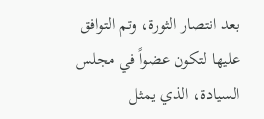بعد انتصار الثورة، وتم التوافق عليها لتكون عضواً في مجلس السيادة، الذي يمثل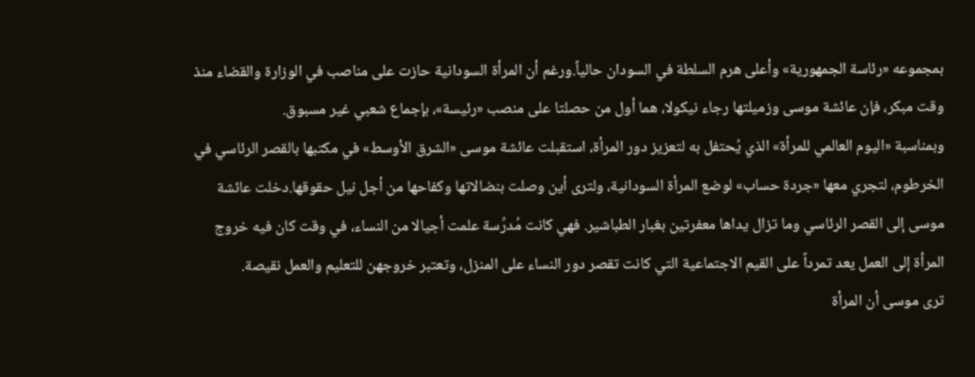بمجموعه «رئاسة الجمهورية» وأعلى هرم السلطة في السودان حالياً.ورغم أن المرأة السودانية حازت على مناصب في الوزارة والقضاء منذ وقت مبكر، فإن عائشة موسى وزميلتها رجاء نيكولا، هما أول من حصلتا على منصب «رئيسة»، بإجماع شعبي غير مسبوق.
وبمناسبة «اليوم العالمي للمرأة» الذي يُحتفل به لتعزيز دور المرأة، استقبلت عائشة موسى «الشرق الأوسط» في مكتبها بالقصر الرئاسي في الخرطوم، لتجري معها «جردة حساب» لوضع المرأة السودانية، ولترى أين وصلت بنضالاتها وكفاحها من أجل نيل حقوقها.دخلت عائشة موسى إلى القصر الرئاسي وما تزال يداها معفرتين بغبار الطباشير. فهي كانت مُدرِّسة علمت أجيالا من النساء، في وقت كان فيه خروج المرأة إلى العمل يعد تمرداً على القيم الاجتماعية التي كانت تقصر دور النساء على المنزل، وتعتبر خروجهن للتعليم والعمل نقيصة.
ترى موسى أن المرأة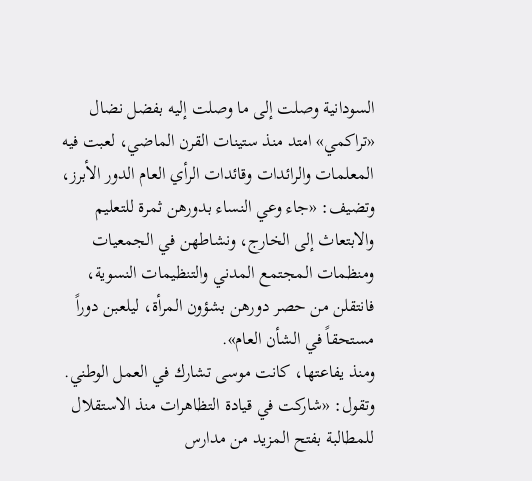السودانية وصلت إلى ما وصلت إليه بفضل نضال «تراكمي» امتد منذ ستينات القرن الماضي، لعبت فيه المعلمات والرائدات وقائدات الرأي العام الدور الأبرز، وتضيف: «جاء وعي النساء بدورهن ثمرة للتعليم والابتعاث إلى الخارج، ونشاطهن في الجمعيات ومنظمات المجتمع المدني والتنظيمات النسوية، فانتقلن من حصر دورهن بشؤون المرأة، ليلعبن دوراً مستحقاً في الشأن العام».
ومنذ يفاعتها، كانت موسى تشارك في العمل الوطني. وتقول: «شاركت في قيادة التظاهرات منذ الاستقلال للمطالبة بفتح المزيد من مدارس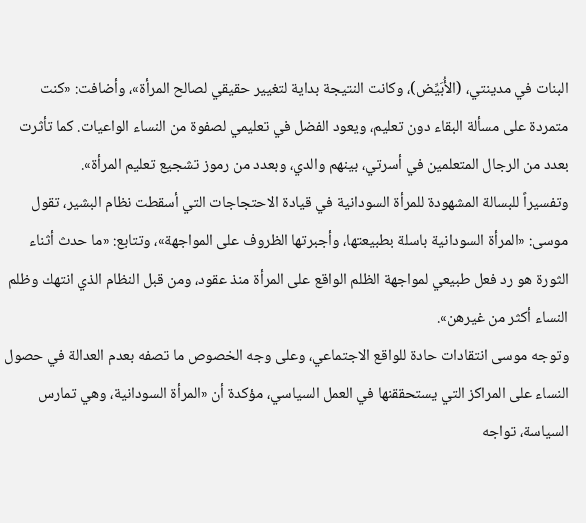البنات في مدينتي، (الأُبَيِّض)، وكانت النتيجة بداية لتغيير حقيقي لصالح المرأة»، وأضافت: «كنت متمردة على مسألة البقاء دون تعليم، ويعود الفضل في تعليمي لصفوة من النساء الواعيات. كما تأثرت بعدد من الرجال المتعلمين في أسرتي، بينهم والدي، وبعدد من رموز تشجيع تعليم المرأة».
وتفسيراً للبسالة المشهودة للمرأة السودانية في قيادة الاحتجاجات التي أسقطت نظام البشير، تقول موسى: «المرأة السودانية باسلة بطبيعتها، وأجبرتها الظروف على المواجهة»، وتتابع: «ما حدث أثناء الثورة هو رد فعل طبيعي لمواجهة الظلم الواقع على المرأة منذ عقود، ومن قبل النظام الذي انتهك وظلم النساء أكثر من غيرهن».
وتوجه موسى انتقادات حادة للواقع الاجتماعي، وعلى وجه الخصوص ما تصفه بعدم العدالة في حصول النساء على المراكز التي يستحققنها في العمل السياسي، مؤكدة أن «المرأة السودانية، وهي تمارس السياسة، تواجه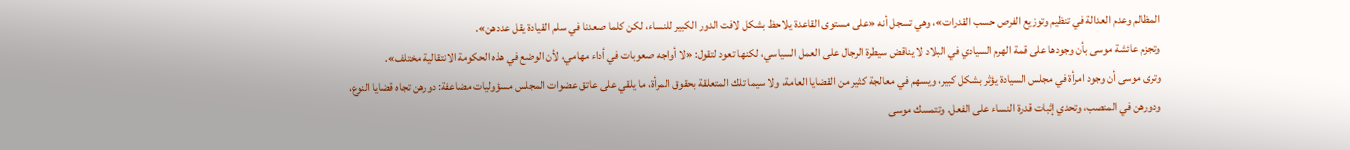المظالم وعدم العدالة في تنظيم وتوزيع الفرص حسب القدرات»، وهي تسجل أنه «على مستوى القاعدة يلاحظ بشكل لافت الدور الكبير للنساء، لكن كلما صعدنا في سلم القيادة يقل عددهن».
وتجزم عائشة موسى بأن وجودها على قمة الهرم السيادي في البلاد لا يناقض سيطرة الرجال على العمل السياسي، لكنها تعود لتقول: «لا أواجه صعوبات في أداء مهامي، لأن الوضع في هذه الحكومة الانتقالية مختلف».
وترى موسى أن وجود امرأة في مجلس السيادة يؤثر بشكل كبير، ويسهم في معالجة كثير من القضايا العامة، ولا سيما تلك المتعلقة بحقوق المرأة، ما يلقي على عاتق عضوات المجلس مسؤوليات مضاعفة: دورهن تجاه قضايا النوع، ودورهن في المنصب، وتحدي إثبات قدرة النساء على الفعل. وتتمسك موسى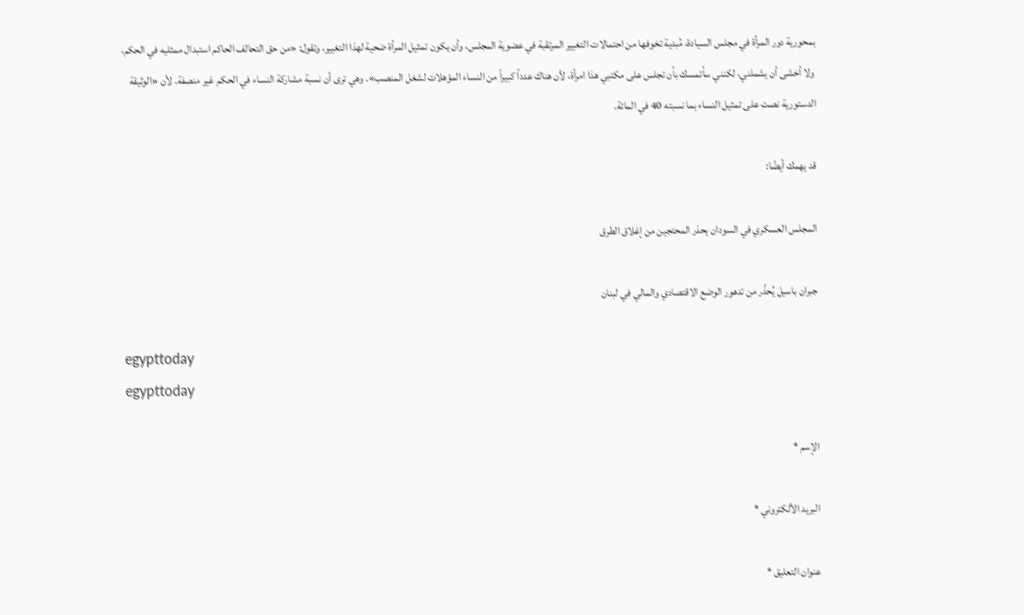بمحورية دور المرأة في مجلس السيادة، مُبدية تخوفها من احتمالات التغيير المرتقبة في عضوية المجلس، وأن يكون تمثيل المرأة ضحية لهذا التغيير، وتقول: «من حق التحالف الحاكم استبدال ممثليه في الحكم، ولا أخشى أن يشملني، لكنني سأتمسك بأن تجلس على مكتبي هذا امرأة، لأن هناك عدداً كبيراً من النساء المؤهلات لشغل المنصب». وهي ترى أن نسبة مشاركة النساء في الحكم غير منصفة. لأن «الوثيقة الدستورية نصت على تمثيل النساء بما نسبته 40 في المائة.

قد يهمك أيضًا:

المجلس العسكري في السودان يحذر المحتجين من إغلاق الطرق

جبران باسيل يُحذّر من تدهور الوضع الاقتصادي والمالي في لبنان

egypttoday
egypttoday

الإسم *

البريد الألكتروني *

عنوان التعليق *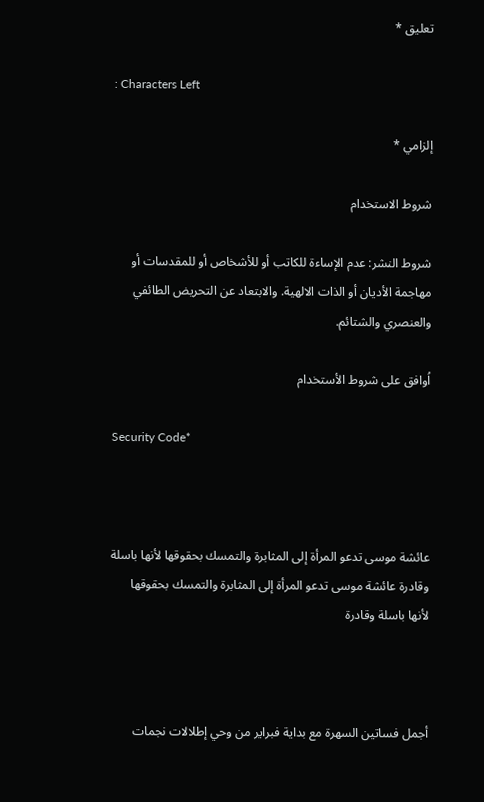تعليق *

: Characters Left

إلزامي *

شروط الاستخدام

شروط النشر: عدم الإساءة للكاتب أو للأشخاص أو للمقدسات أو مهاجمة الأديان أو الذات الالهية. والابتعاد عن التحريض الطائفي والعنصري والشتائم.

اُوافق على شروط الأستخدام

Security Code*



عائشة موسى تدعو المرأة إلى المثابرة والتمسك بحقوقها لأنها باسلة وقادرة عائشة موسى تدعو المرأة إلى المثابرة والتمسك بحقوقها لأنها باسلة وقادرة



أجمل فساتين السهرة مع بداية فبراير من وحي إطلالات نجمات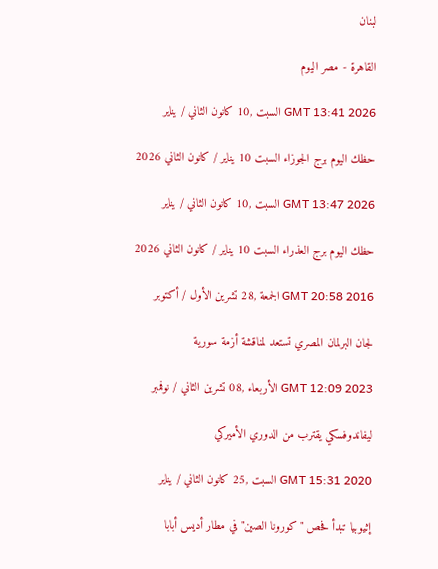لبنان

القاهرة - مصر اليوم

GMT 13:41 2026 السبت ,10 كانون الثاني / يناير

حظك اليوم برج الجوزاء السبت 10 يناير / كانون الثاني 2026

GMT 13:47 2026 السبت ,10 كانون الثاني / يناير

حظك اليوم برج العذراء السبت 10 يناير / كانون الثاني 2026

GMT 20:58 2016 الجمعة ,28 تشرين الأول / أكتوبر

لجان البرلمان المصري تستعد لمناقشة أزمة سورية

GMT 12:09 2023 الأربعاء ,08 تشرين الثاني / نوفمبر

ليفاندوفسكي يقترب من الدوري الأميركي

GMT 15:31 2020 السبت ,25 كانون الثاني / يناير

إثيوبيا تبدأ فحص "كورونا الصين" في مطار أديس أبابا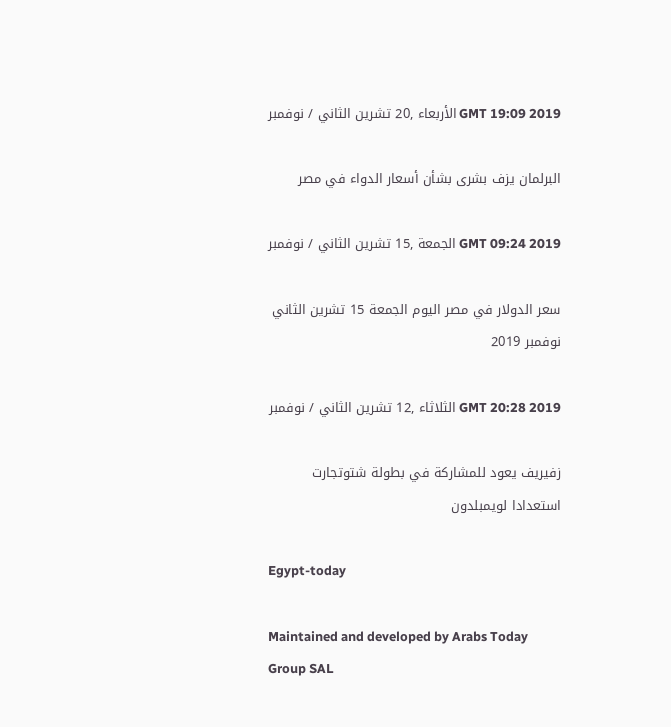GMT 19:09 2019 الأربعاء ,20 تشرين الثاني / نوفمبر

البرلمان يزف بشرى بشأن أسعار الدواء في مصر

GMT 09:24 2019 الجمعة ,15 تشرين الثاني / نوفمبر

سعر الدولار في مصر اليوم الجمعة 15 تشرين الثاني نوفمبر 2019

GMT 20:28 2019 الثلاثاء ,12 تشرين الثاني / نوفمبر

زفيريف يعود للمشاركة في بطولة شتوتجارت استعدادا لويمبلدون

Egypt-today

Maintained and developed by Arabs Today Group SAL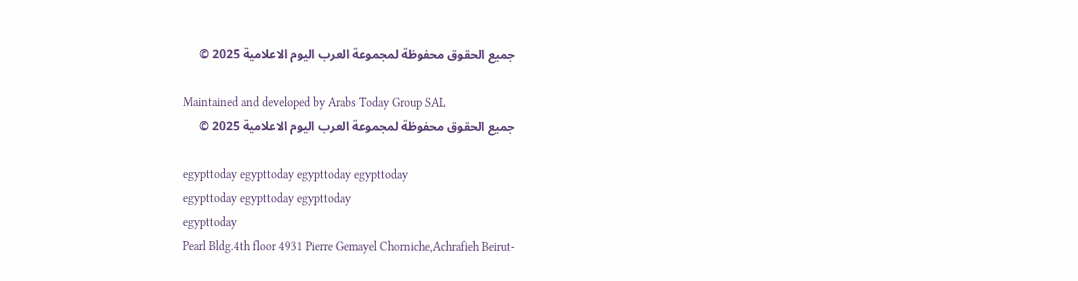جميع الحقوق محفوظة لمجموعة العرب اليوم الاعلامية 2025 ©

Maintained and developed by Arabs Today Group SAL
جميع الحقوق محفوظة لمجموعة العرب اليوم الاعلامية 2025 ©

egypttoday egypttoday egypttoday egypttoday
egypttoday egypttoday egypttoday
egypttoday
Pearl Bldg.4th floor 4931 Pierre Gemayel Chorniche,Achrafieh Beirut-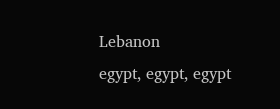Lebanon
egypt, egypt, egypt